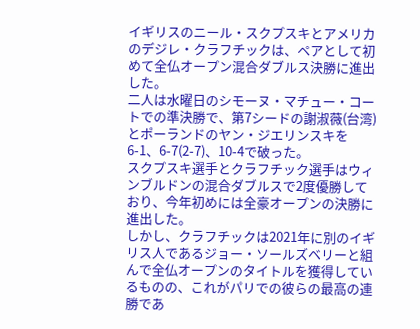イギリスのニール・スクプスキとアメリカのデジレ・クラフチックは、ペアとして初めて全仏オープン混合ダブルス決勝に進出した。
二人は水曜日のシモーヌ・マチュー・コートでの準決勝で、第7シードの謝淑薇(台湾)とポーランドのヤン・ジエリンスキを6-1、6-7(2-7)、10-4で破った。
スクプスキ選手とクラフチック選手はウィンブルドンの混合ダブルスで2度優勝しており、今年初めには全豪オープンの決勝に進出した。
しかし、クラフチックは2021年に別のイギリス人であるジョー・ソールズベリーと組んで全仏オープンのタイトルを獲得しているものの、これがパリでの彼らの最高の連勝であ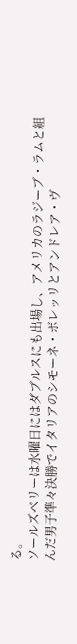る。
ソールズベリーは水曜日にはダブルスにも出場し、アメリカのラジーブ・ラムと組んだ男子準々決勝でイタリアのシモーネ・ボレッリとアンドレア・ヴ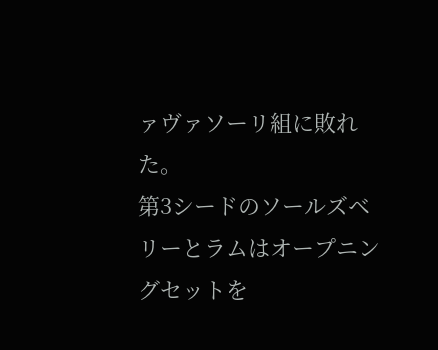ァヴァソーリ組に敗れた。
第3シードのソールズベリーとラムはオープニングセットを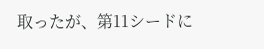取ったが、第11シードに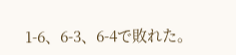1-6、6-3、6-4で敗れた。